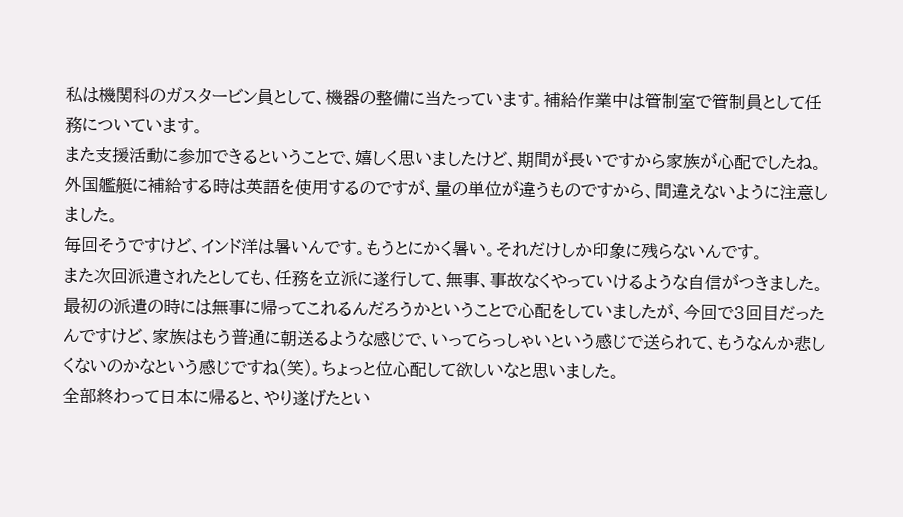私は機関科のガスタービン員として、機器の整備に当たっています。補給作業中は管制室で管制員として任務についています。
また支援活動に参加できるということで、嬉しく思いましたけど、期間が長いですから家族が心配でしたね。
外国艦艇に補給する時は英語を使用するのですが、量の単位が違うものですから、間違えないように注意しました。
毎回そうですけど、インド洋は暑いんです。もうとにかく暑い。それだけしか印象に残らないんです。
また次回派遣されたとしても、任務を立派に遂行して、無事、事故なくやっていけるような自信がつきました。
最初の派遣の時には無事に帰ってこれるんだろうかということで心配をしていましたが、今回で3回目だったんですけど、家族はもう普通に朝送るような感じで、いってらっしゃいという感じで送られて、もうなんか悲しくないのかなという感じですね(笑)。ちょっと位心配して欲しいなと思いました。
全部終わって日本に帰ると、やり遂げたとい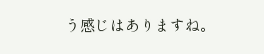う感じはありますね。